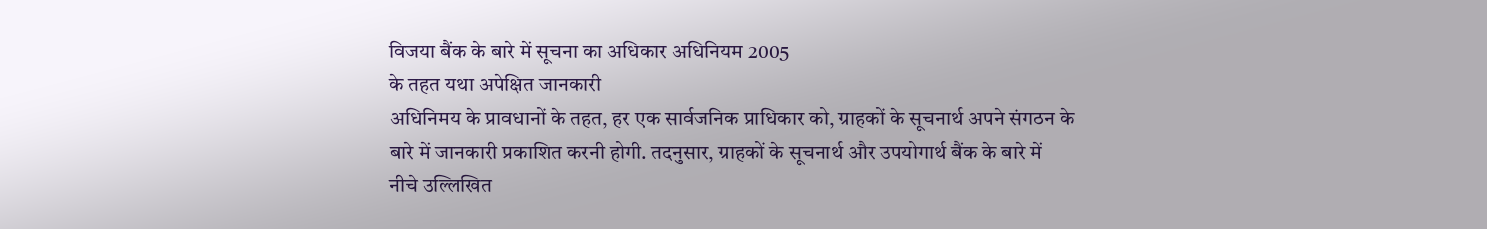विजया बैंक के बारे में सूचना का अधिकार अधिनियम 2005
के तहत यथा अपेक्षित जानकारी
अधिनिमय के प्रावधानों के तहत, हर एक सार्वजनिक प्राधिकार को, ग्राहकों के सूचनार्थ अपने संगठन के
बारे में जानकारी प्रकाशित करनी होगी. तदनुसार, ग्राहकों के सूचनार्थ और उपयोगार्थ बैंक के बारे में
नीचे उल्लिखित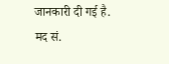जानकारी दी गई है.
मद सं.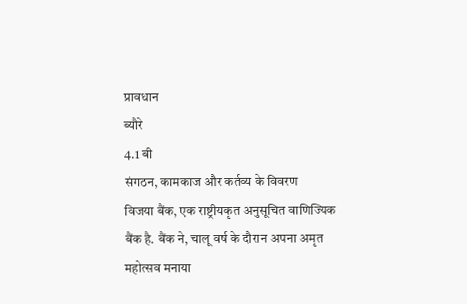प्रावधान
ब्यौरे
4.1 बी
संगठन, कामकाज और कर्तव्य के विवरण
विजया बैंक, एक राष्ट्रीयकृत अनुसूचित वाणिज्यिक बैंक है. बैंक ने, चालू वर्ष के दौरान अपना अमृत
महोत्सव मनाया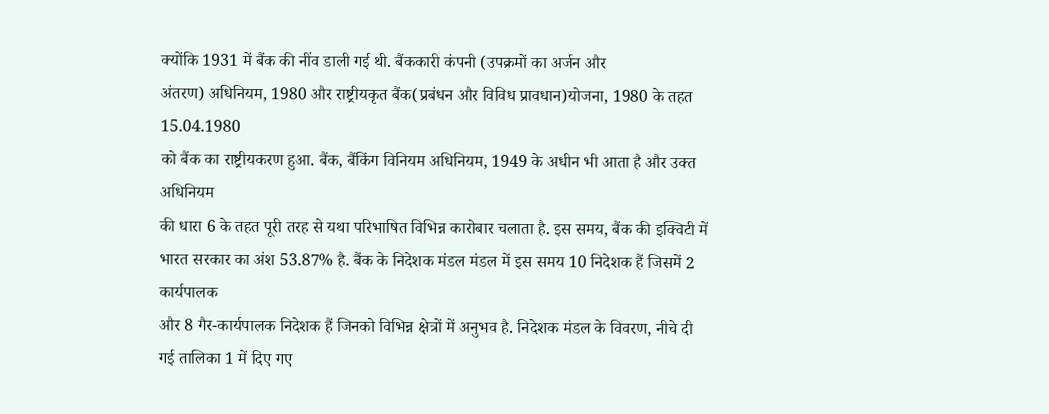क्योंकि 1931 में बैंक की नींव डाली गई थी. बैंककारी कंपनी (उपक्रमों का अर्जन और
अंतरण) अधिनियम, 1980 और राष्ट्रीयकृत बैंक(प्रबंधन और विविध प्रावधान)योजना, 1980 के तहत 15.04.1980
को बैंक का राष्ट्रीयकरण हुआ. बैंक, बैंकिंग विनियम अधिनियम, 1949 के अधीन भी आता है और उक्त अधिनियम
की धारा 6 के तहत पूरी तरह से यथा परिभाषित विभिन्न कारोबार चलाता है. इस समय, बैंक की इक्विटी में
भारत सरकार का अंश 53.87% है. बैंक के निदेशक मंडल मंडल में इस समय 10 निदेशक हैं जिसमें 2 कार्यपालक
और 8 गैर-कार्यपालक निदेशक हैं जिनको विभिन्न क्षेत्रों में अनुभव है. निदेशक मंडल के विवरण, नीचे दी
गई तालिका 1 में दिए गए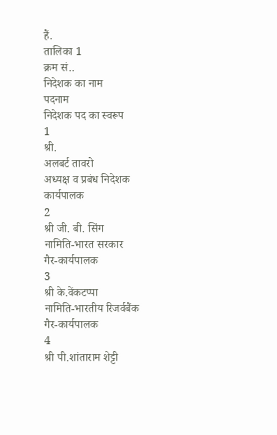हैं.
तालिका 1
क्रम सं..
निदेशक का नाम
पदनाम
निदेशक पद का स्वरूप
1
श्री.
अलबर्ट तावरो
अध्यक्ष व प्रबंध निदेशक
कार्यपालक
2
श्री जी. बी. सिंग
नामिति-भारत सरकार
गैर-कार्यपालक
3
श्री के.वेंकटप्पा
नामिति-भारतीय रिजर्वबैंक
गैर-कार्यपालक
4
श्री पी.शांताराम शेट्टी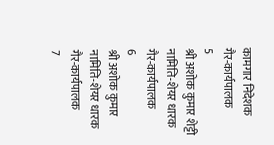कामगार निदेशक
गैर-कार्यपालक
5
श्री अशोक कुमार शेट्टी
नामिति-शेयर धारक
गैर-कार्यपालक
6
श्री अशोक कुमार
नामिति-शेयर धारक
गैर-कार्यपालक
7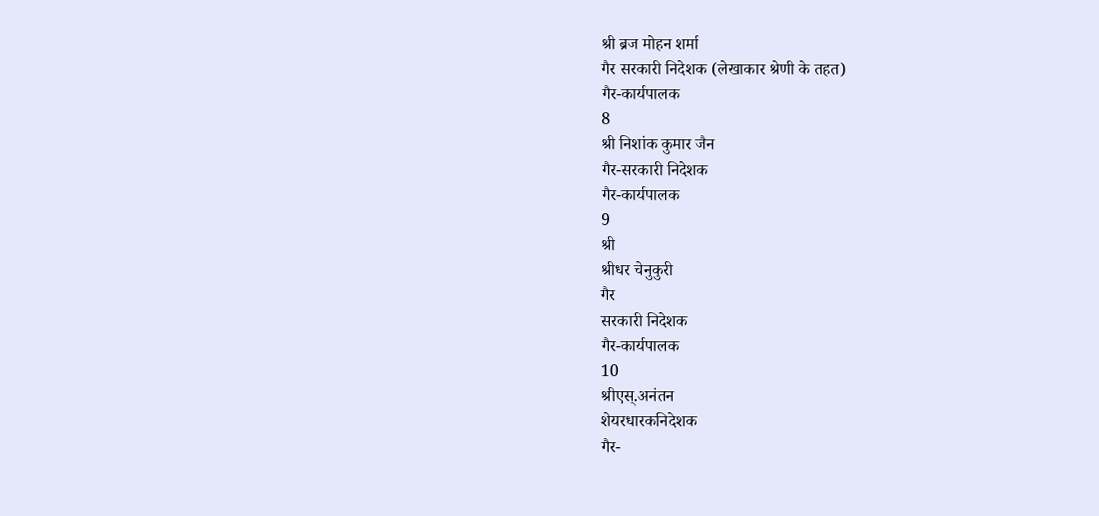श्री ब्रज मोहन शर्मा
गैर सरकारी निदेशक (लेखाकार श्रेणी के तहत)
गैर-कार्यपालक
8
श्री निशांक कुमार जैन
गैर-सरकारी निदेशक
गैर-कार्यपालक
9
श्री
श्रीधर चेनुकुरी
गैर
सरकारी निदेशक
गैर-कार्यपालक
10
श्रीएस्.अनंतन
शेयरधारकनिदेशक
गैर-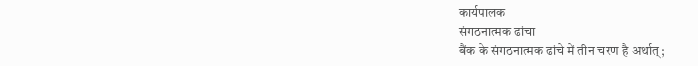कार्यपालक
संगठनात्मक ढांचा
बैंक के संगठनात्मक ढांचे में तीन चरण है अर्थात्;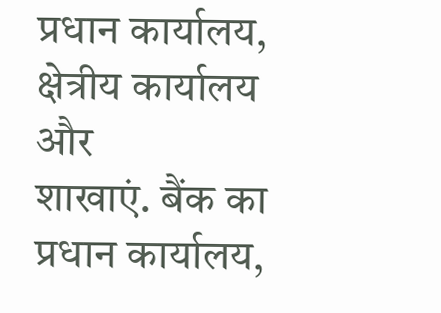प्रधान कार्यालय, क्षेत्रीय कार्यालय और
शाखाएं. बैंक का प्रधान कार्यालय,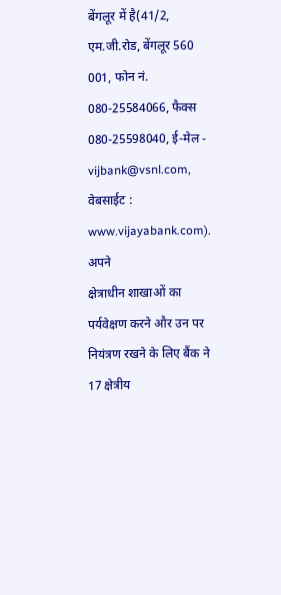बेंगलूर में है(41/2, एम.जी.रोड, बेंगलूर 560 001, फोन नं.
080-25584066, फैक्स 080-25598040, ई-मेल - vijbank@vsnl.com, वेबसाईट : www.vijayabank.com). अपने
क्षेत्राधीन शाखाओं का पर्यवेक्षण करने और उन पर नियंत्रण रखने के लिए बैंक ने 17 क्षेत्रीय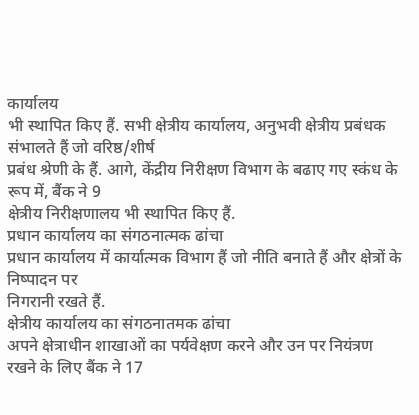कार्यालय
भी स्थापित किए हैं. सभी क्षेत्रीय कार्यालय, अनुभवी क्षेत्रीय प्रबंधक संभालते हैं जो वरिष्ठ/शीर्ष
प्रबंध श्रेणी के हैं. आगे, केंद्रीय निरीक्षण विभाग के बढाए गए स्कंध के रूप में, बैंक ने 9
क्षेत्रीय निरीक्षणालय भी स्थापित किए हैं.
प्रधान कार्यालय का संगठनात्मक ढांचा
प्रधान कार्यालय में कार्यात्मक विभाग हैं जो नीति बनाते हैं और क्षेत्रों के निष्पादन पर
निगरानी रखते हैं.
क्षेत्रीय कार्यालय का संगठनातमक ढांचा
अपने क्षेत्राधीन शाखाओं का पर्यवेक्षण करने और उन पर नियंत्रण रखने के लिए बैंक ने 17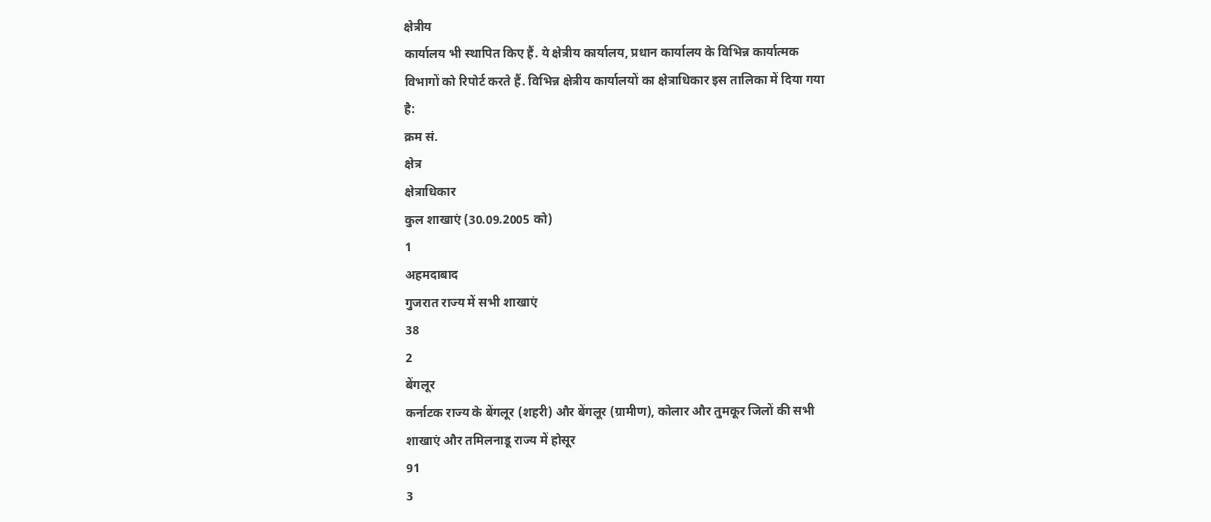क्षेत्रीय
कार्यालय भी स्थापित किए हैं. ये क्षेत्रीय कार्यालय, प्रधान कार्यालय के विभिन्न कार्यात्मक
विभागों को रिपोर्ट करते हैं. विभिन्न क्षेत्रीय कार्यालयों का क्षेत्राधिकार इस तालिका में दिया गया
है:
क्रम सं.
क्षेत्र
क्षेत्राधिकार
कुल शाखाएं (30.09.2005 को)
1
अहमदाबाद
गुजरात राज्य में सभी शाखाएं
38
2
बेंगलूर
कर्नाटक राज्य के बेंगलूर (शहरी) और बेंगलूर (ग्रामीण), कोलार और तुमकूर जिलों की सभी
शाखाएं और तमिलनाडू राज्य में होसूर
91
3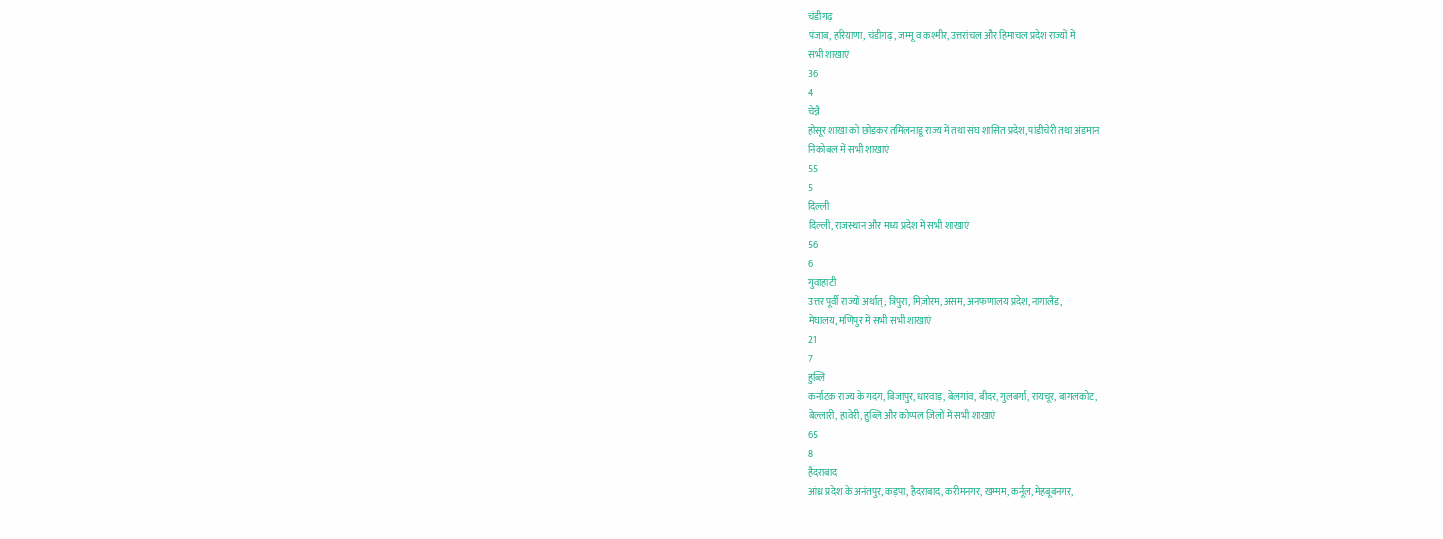चंडीगढ़
पंजाब, हरियाणा, चंडीगढ़, जम्मू व कश्मीर, उत्तरांचल और हिमाचल प्रदेश राज्यों में
सभी शाखाएं
36
4
चेन्नै
होसूर शाखा को छोडकर तमिलनाडू राज्य में तथा संघ शासित प्रदेश, पांडीचेरी तथा अंडमान
निकोबल में सभी शाखाएं
55
5
दिल्ली
दिल्ली, राजस्थान और मध्य प्रदेश में सभी शाखाएं
56
6
गुवाहाटी
उत्तर पूर्वी राज्यों अर्थात्; त्रिपुरा, मिज़ोरम, असम, अनफणालय प्रदेश, नागालैंड,
मेघालय, मणिपुर में सभी सभी शाखाएं
21
7
हुब्लि
कर्नाटक राज्य के गदग, बिजापुर, धारवाड़, बेलगांव, बीदर, गुलबर्गा, रायचूर, बागलकोट,
बेल्लारी, हावेरी, हुब्लि और कोप्पल ज़िलों में सभी शाखाएं
65
8
हैदराबाद
आंध्र प्रदेश के अनंतपुर, कड़पा, हैदराबाद, करीमनगर, खम्मम, कर्नूल, मेहबूबनगर,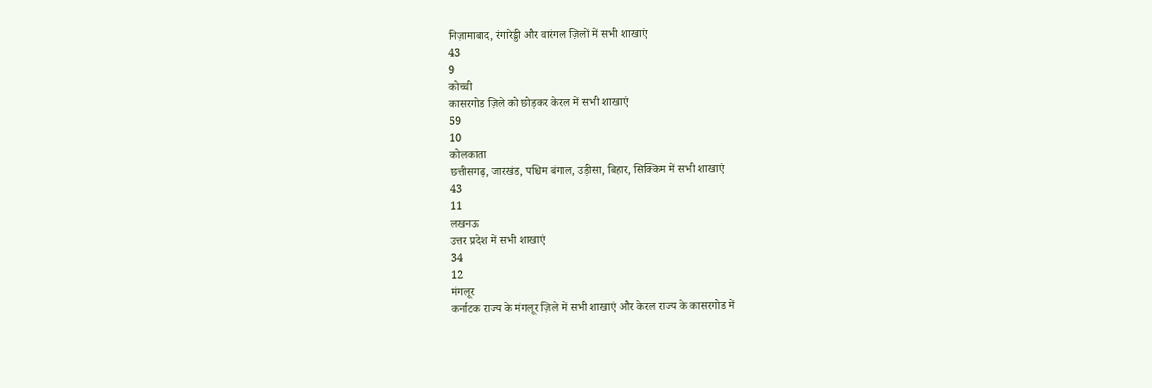निज़ामाबाद, रंगारेड्डी और वारंगल ज़िलों में सभी शाखाएं
43
9
कोच्ची
कासरगोड ज़िले को छोड़कर केरल में सभी शाखाएं
59
10
कोलकाता
छत्तीसगढ़, जारखंड, पश्चिम बंगाल, उड़ीसा, बिहार, सिक्किम में सभी शाखाएं
43
11
लखनऊ
उत्तर प्रदेश में सभी शाखाएं
34
12
मंगलूर
कर्नाटक राज्य के मंगलूर ज़िले में सभी शाखाएं और केरल राज्य के कासरगोड में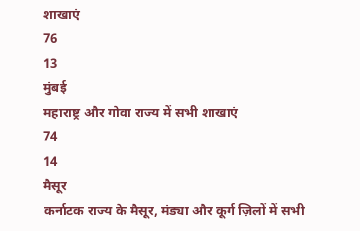शाखाएं
76
13
मुंबई
महाराष्ट्र और गोवा राज्य में सभी शाखाएं
74
14
मैसूर
कर्नाटक राज्य के मैसूर, मंड्या और कूर्ग ज़िलों में सभी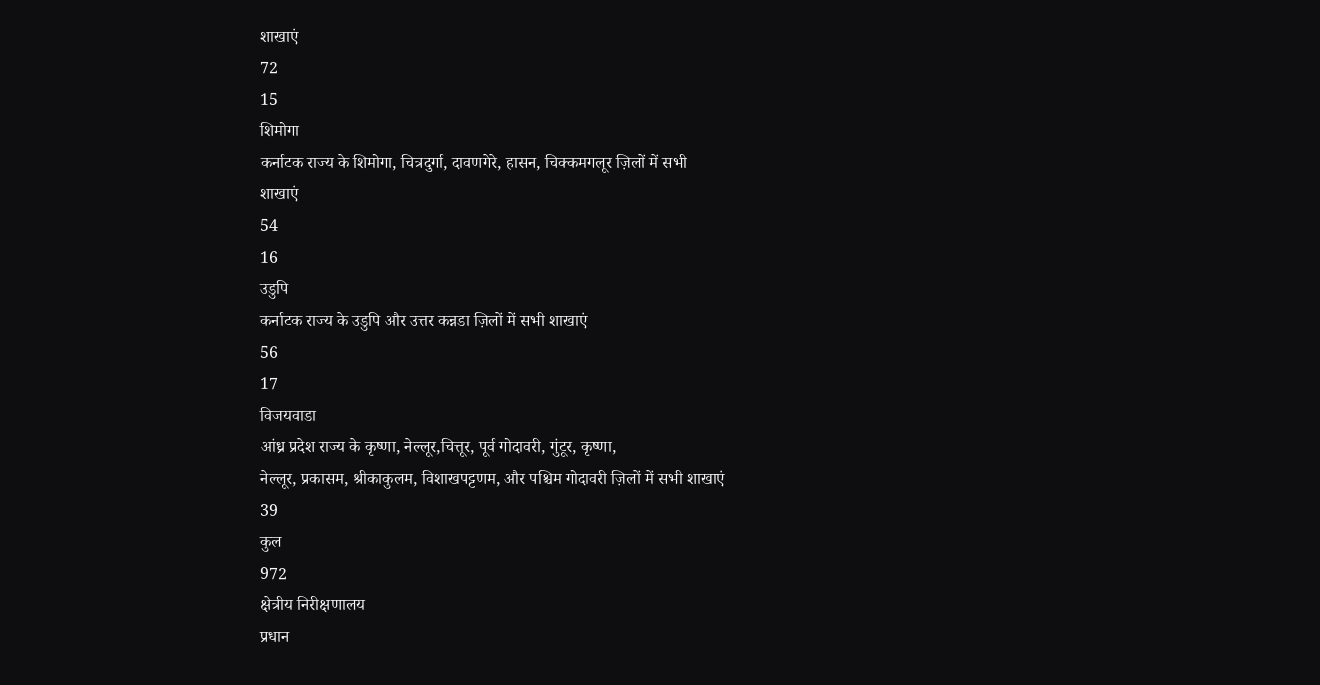शाखाएं
72
15
शिमोगा
कर्नाटक राज्य के शिमोगा, चित्रदुर्गा, दावणगेरे, हासन, चिक्कमगलूर ज़िलों में सभी
शाखाएं
54
16
उडुपि
कर्नाटक राज्य के उडुपि और उत्तर कन्नडा ज़िलों में सभी शाखाएं
56
17
विजयवाडा
आंध्र प्रदेश राज्य के कृष्णा, नेल्लूर,चित्तूर, पूर्व गोदावरी, गुंटूर, कृष्णा,
नेल्लूर, प्रकासम, श्रीकाकुलम, विशाखपट्टणम, और पश्चिम गोदावरी ज़िलों में सभी शाखाएं
39
कुल
972
क्षेत्रीय निरीक्षणालय
प्रधान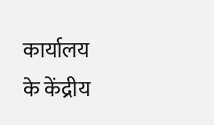कार्यालय के केंद्रीय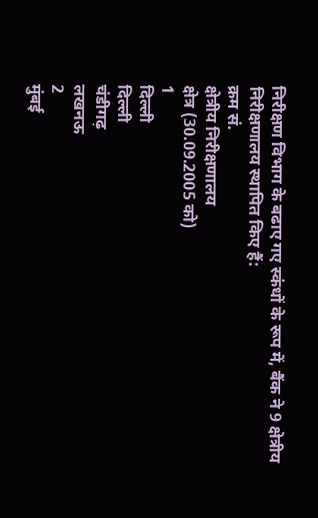निरीक्षण विभाग के बढाए गए स्कंधों के रूप में, बैंक ने 9 क्षेत्रीय
निरीक्षणालय स्थापित किए हैं:
क्रम सं.
क्षेत्रीय निरीक्षणालय
क्षेत्र (30.09.2005 को)
1
दिल्ली
दिल्ली
चंडीगढ़
लखनऊ
2
मुंबई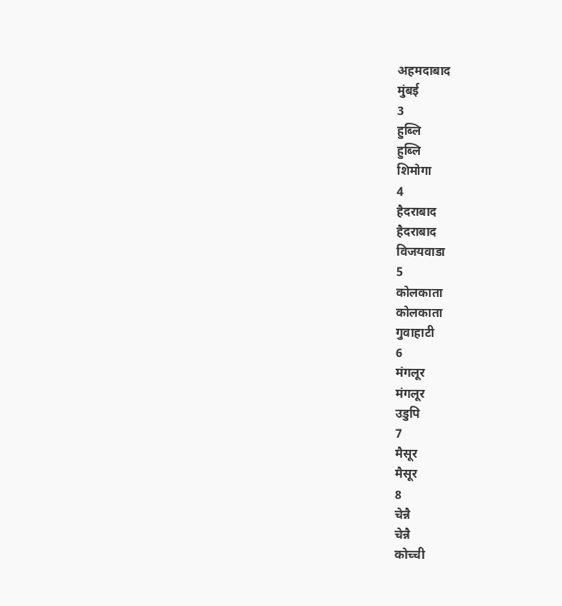अहमदाबाद
मुंबई
3
हुब्लि
हुब्लि
शिमोगा
4
हैदराबाद
हैदराबाद
विजयवाडा
5
कोलकाता
कोलकाता
गुवाहाटी
6
मंगलूर
मंगलूर
उडुपि
7
मैसूर
मैसूर
8
चेन्नै
चेन्नै
कोच्ची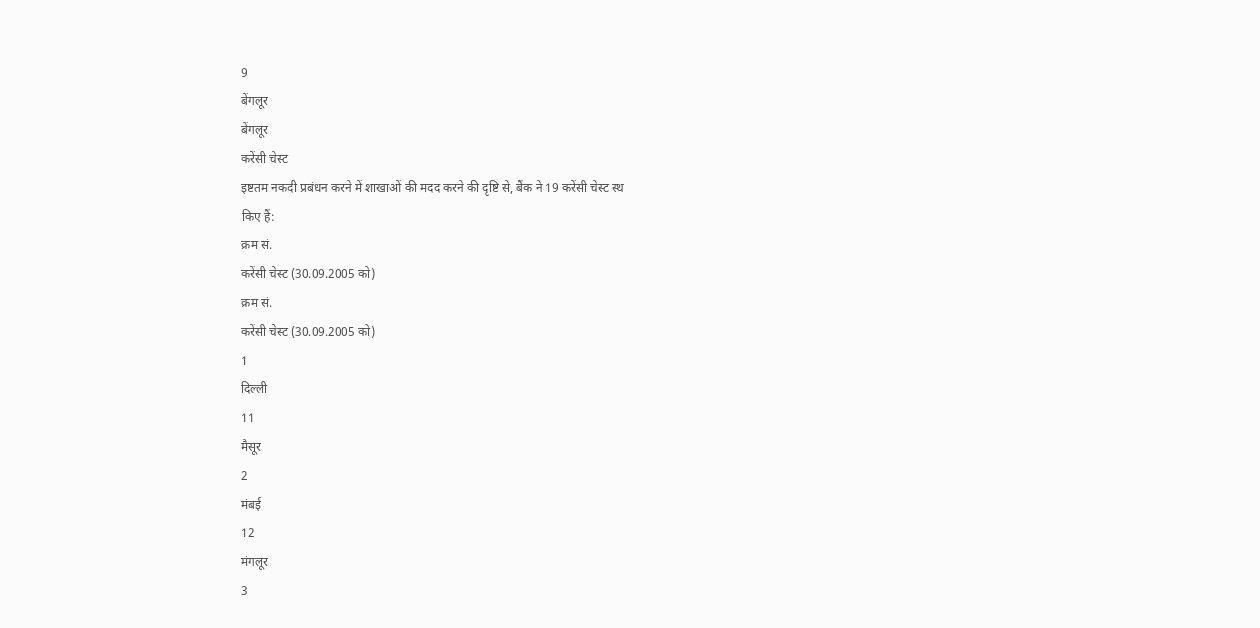9
बेंगलूर
बेंगलूर
करेंसी चेस्ट
इष्टतम नकदी प्रबंधन करने में शाखाओं की मदद करने की दृष्टि से, बैंक ने 19 करेंसी चेस्ट स्थ
किए हैं:
क्रम सं.
करेंसी चेस्ट (30.09.2005 को)
क्रम सं.
करेंसी चेस्ट (30.09.2005 को)
1
दिल्ली
11
मैसूर
2
मंबई
12
मंगलूर
3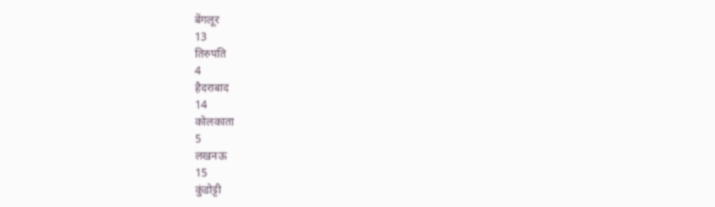बेंगलूर
13
तिरुपति
4
हैदराबाद
14
कोलकाता
5
लखनऊ
15
कुंडोट्टी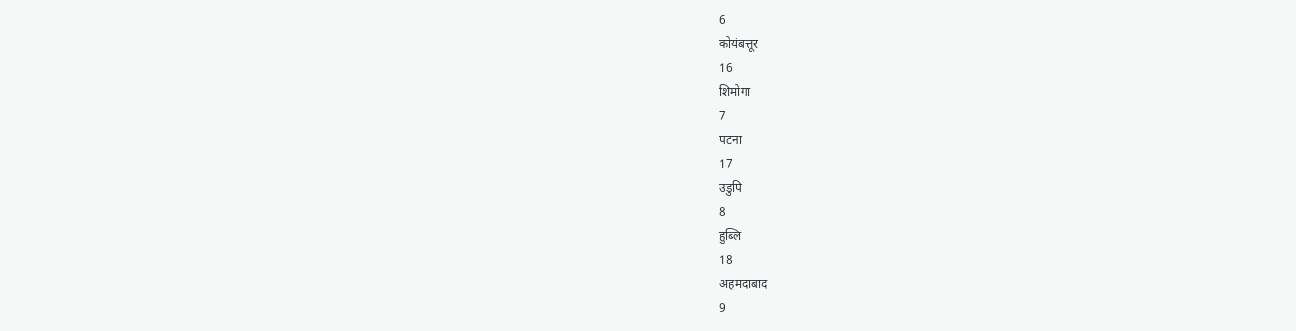6
कोयंबत्तूर
16
शिमोगा
7
पटना
17
उडुपि
8
हुब्लि
18
अहमदाबाद
9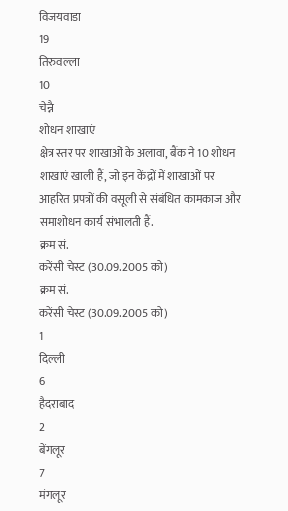विजयवाडा
19
तिरुवल्ला
10
चेन्नै
शोधन शाखाएं
क्षेत्र स्तर पर शाखाओं के अलावा, बैंक ने 10 शोधन शाखाएं खाली हैं, जो इन केंद्रों में शाखाओं पर
आहरित प्रपत्रों की वसूली से संबंधित कामकाज और समाशोधन कार्य संभालती हैं.
क्रम सं.
करेंसी चेस्ट (30.09.2005 को)
क्रम सं.
करेंसी चेस्ट (30.09.2005 को)
1
दिल्ली
6
हैदराबाद
2
बेंगलूर
7
मंगलूर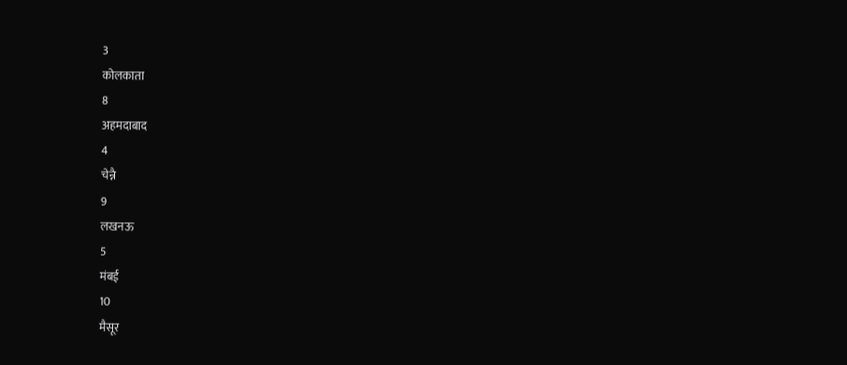3
कोलकाता
8
अहमदाबाद
4
चेन्नै
9
लखनऊ
5
मंबई
10
मैसूर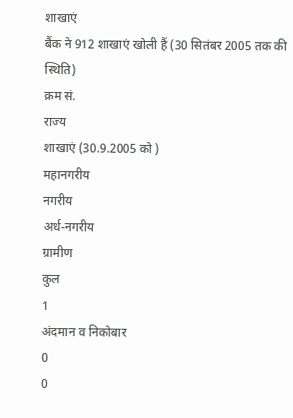शाखाएं
बैंक ने 912 शाखाएं खोली हैं (30 सितंबर 2005 तक की स्थिति)
क्रम सं.
राज्य
शाखाएं (30.9.2005 को )
महानगरीय
नगरीय
अर्ध-नगरीय
ग्रामीण
कुल
1
अंदमान व निकोबार
0
0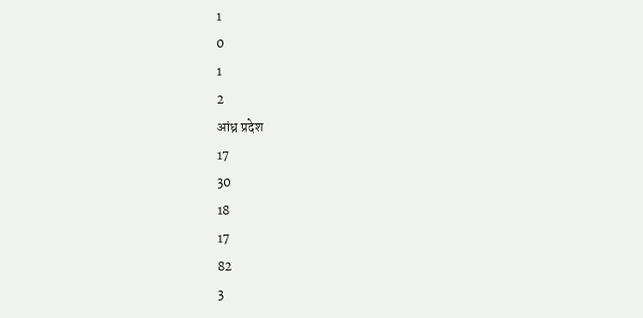1
0
1
2
आंध्र प्रदेश
17
30
18
17
82
3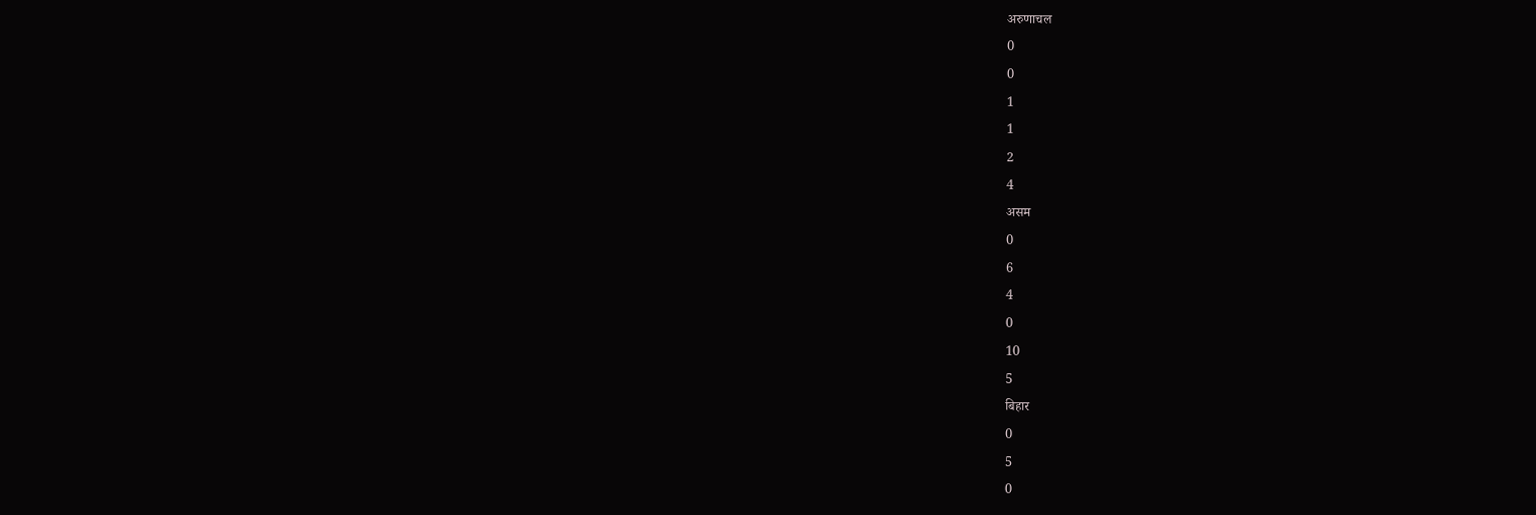अरुणाचल
0
0
1
1
2
4
असम
0
6
4
0
10
5
बिहार
0
5
0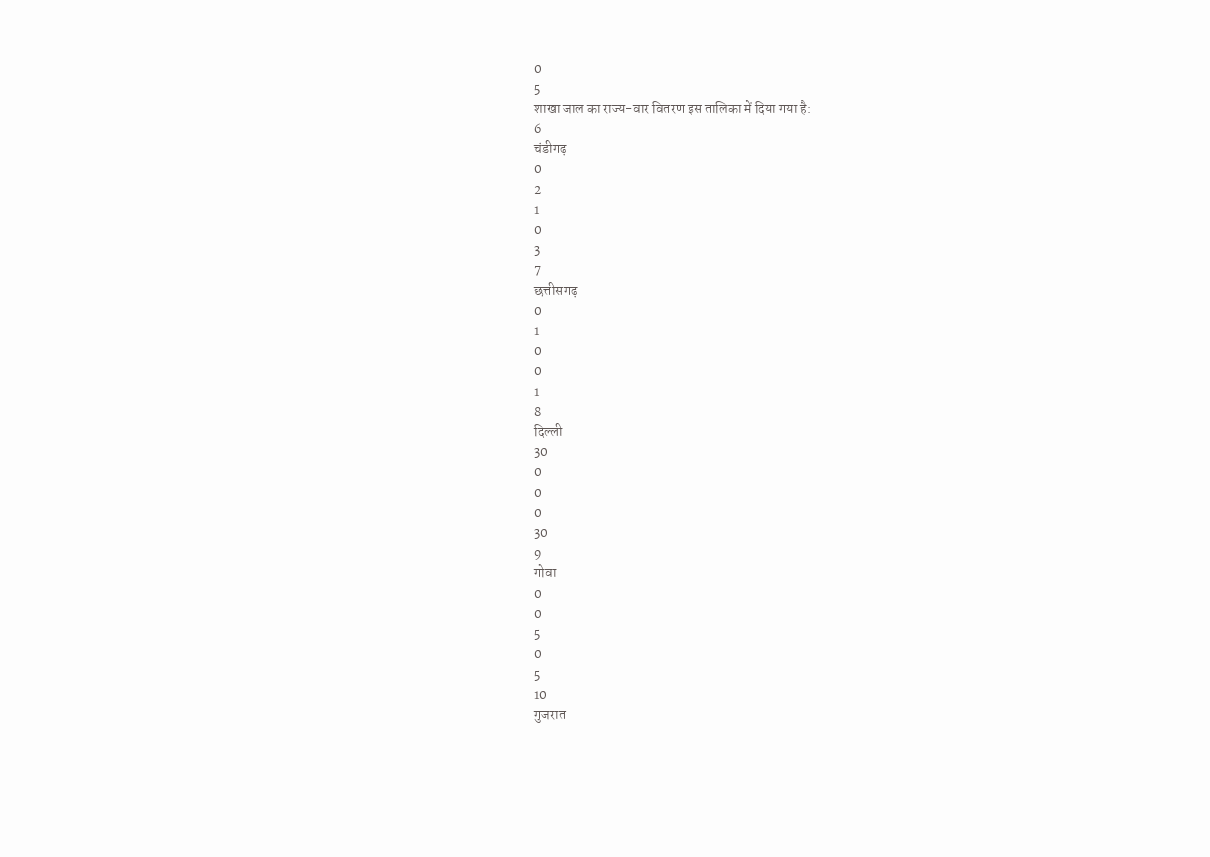0
5
शाखा जाल का राज्य-वार वितरण इस तालिका में दिया गया है:
6
चंडीगढ़
0
2
1
0
3
7
छत्तीसगढ़
0
1
0
0
1
8
दिल्ली
30
0
0
0
30
9
गोवा
0
0
5
0
5
10
गुजरात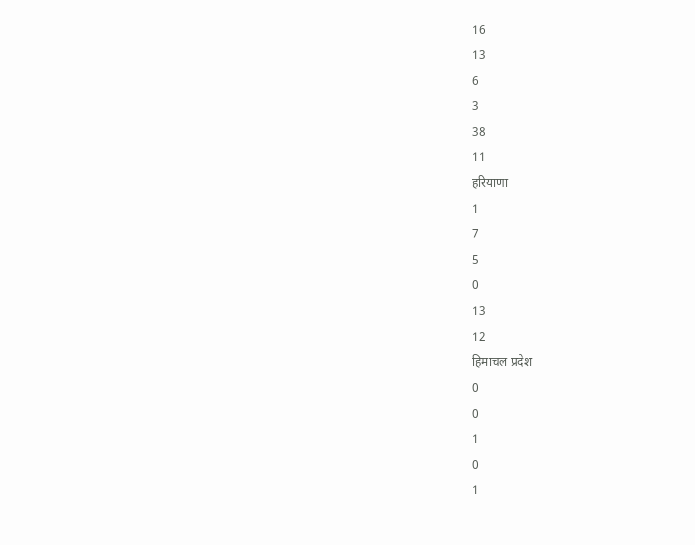16
13
6
3
38
11
हरियाणा
1
7
5
0
13
12
हिमाचल प्रदेश
0
0
1
0
1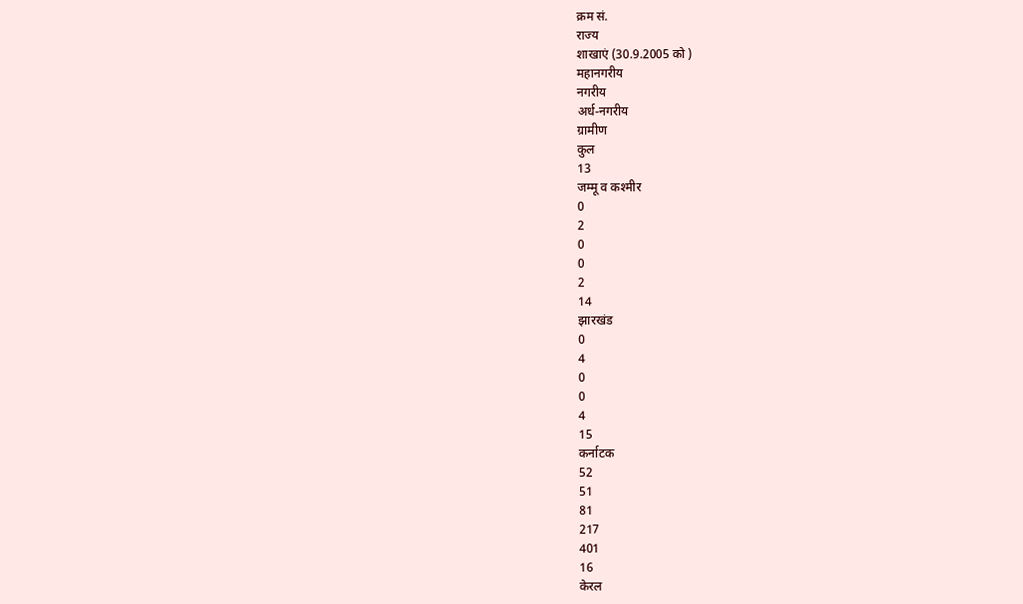क्रम सं.
राज्य
शाखाएं (30.9.2005 को )
महानगरीय
नगरीय
अर्ध-नगरीय
ग्रामीण
कुल
13
जम्मू व कश्मीर
0
2
0
0
2
14
झारखंड
0
4
0
0
4
15
कर्नाटक
52
51
81
217
401
16
केरल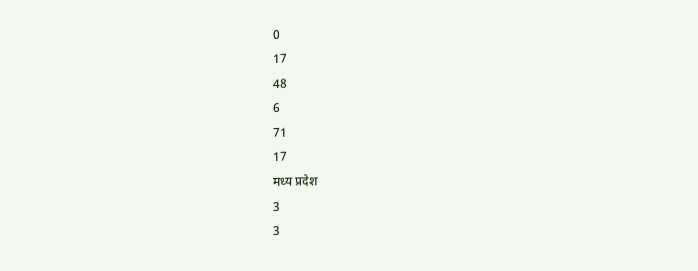0
17
48
6
71
17
मध्य प्रदेश
3
3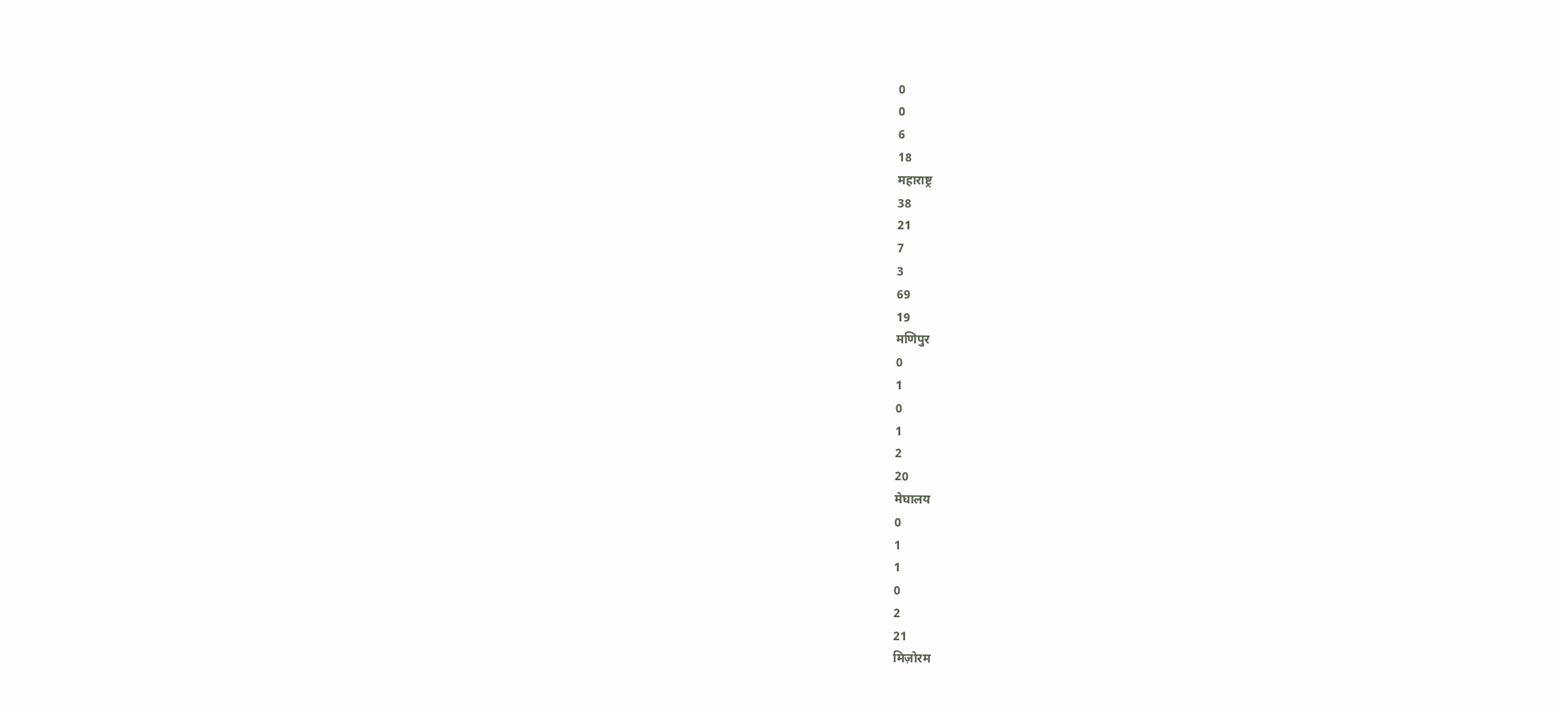0
0
6
18
महाराष्ट्र
38
21
7
3
69
19
मणिपुर
0
1
0
1
2
20
मेघालय
0
1
1
0
2
21
मिज़ोरम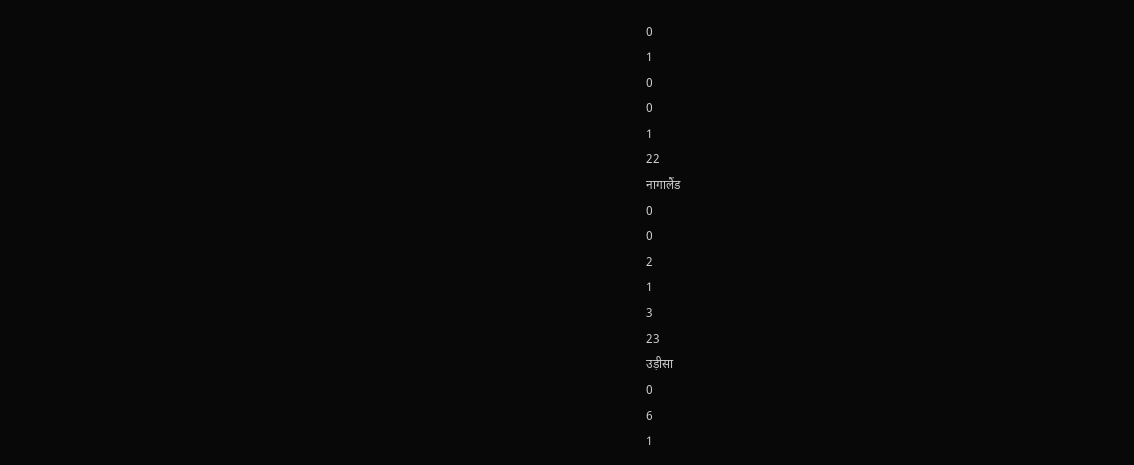0
1
0
0
1
22
नागालैंड
0
0
2
1
3
23
उड़ीसा
0
6
1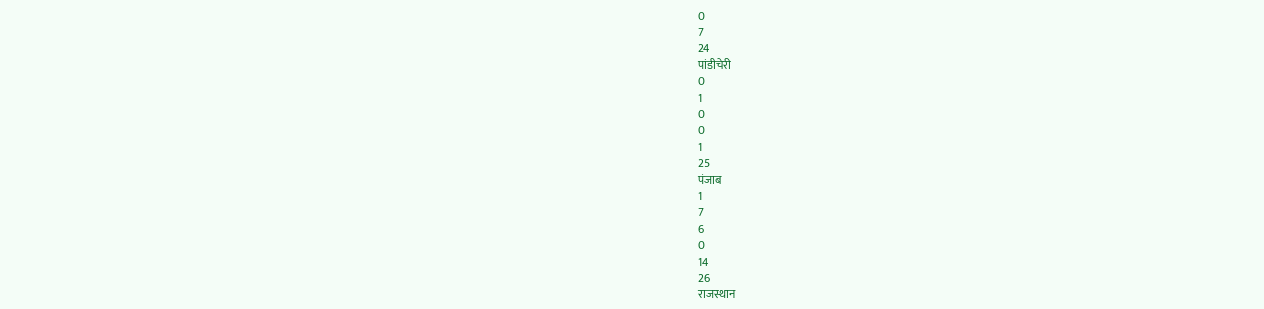0
7
24
पांडीचेरी
0
1
0
0
1
25
पंजाब
1
7
6
0
14
26
राजस्थान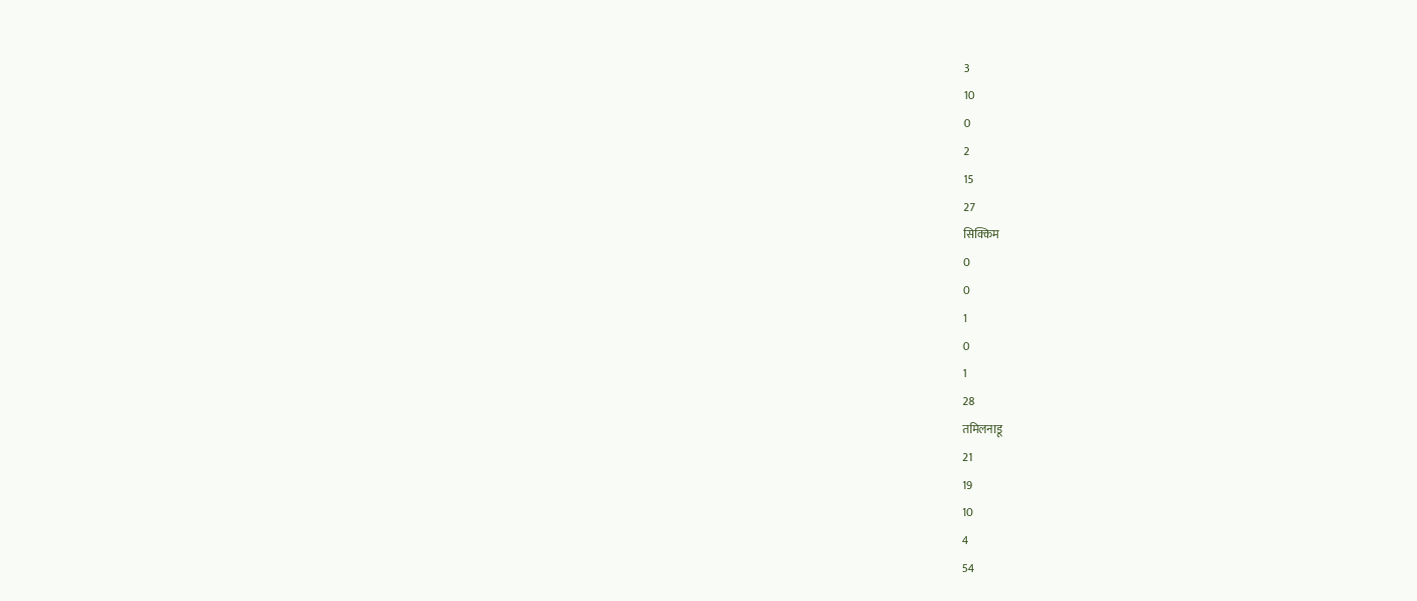3
10
0
2
15
27
सिक्किम
0
0
1
0
1
28
तमिलनाडू
21
19
10
4
54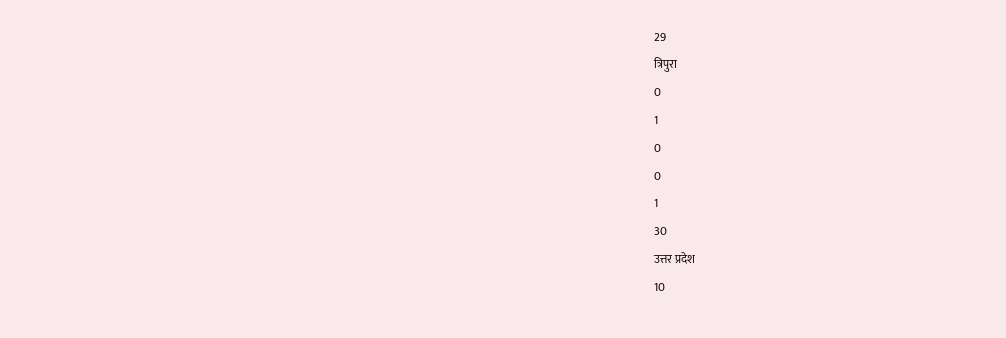29
त्रिपुरा
0
1
0
0
1
30
उत्तर प्रदेश
10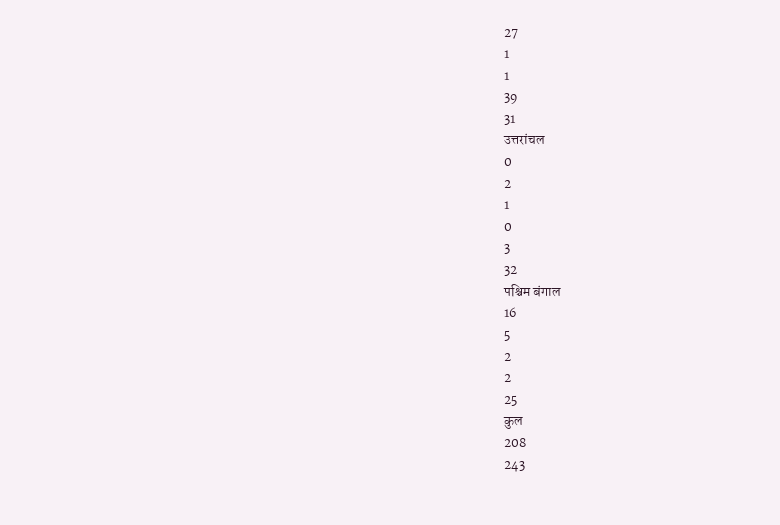27
1
1
39
31
उत्तरांचल
0
2
1
0
3
32
पश्चिम बंगाल
16
5
2
2
25
कुल
208
243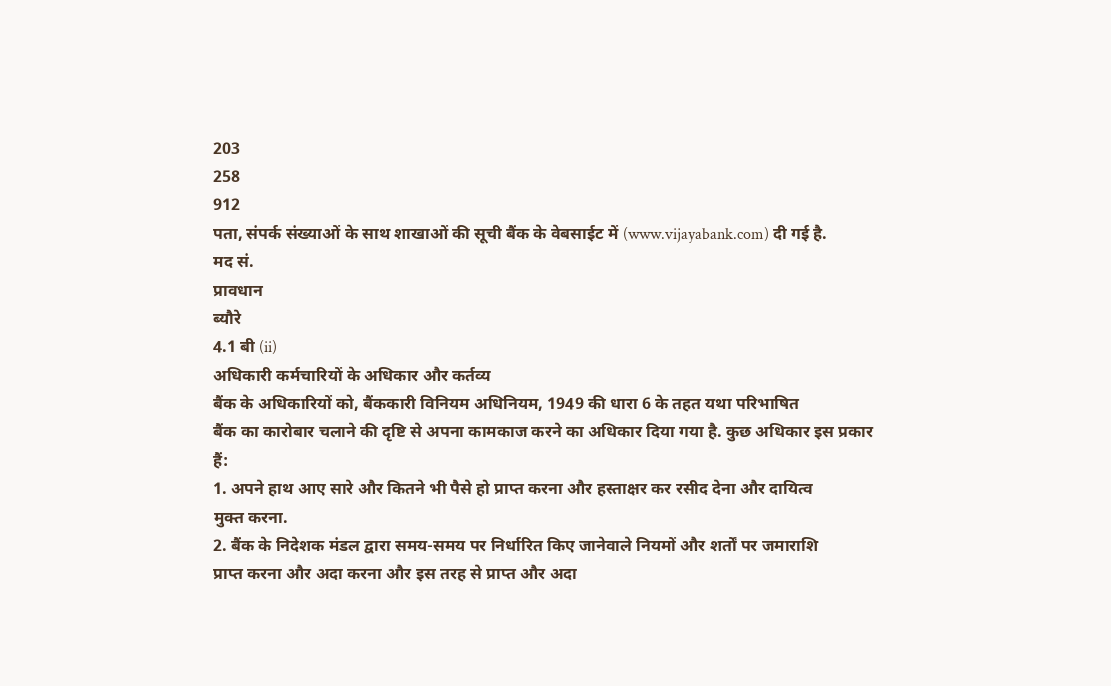203
258
912
पता, संपर्क संख्याओं के साथ शाखाओं की सूची बैंक के वेबसाईट में (www.vijayabank.com) दी गई है.
मद सं.
प्रावधान
ब्यौरे
4.1 बी (ii)
अधिकारी कर्मचारियों के अधिकार और कर्तव्य
बैंक के अधिकारियों को, बैंककारी विनियम अधिनियम, 1949 की धारा 6 के तहत यथा परिभाषित
बैंक का कारोबार चलाने की दृष्टि से अपना कामकाज करने का अधिकार दिया गया है. कुछ अधिकार इस प्रकार
हैं:
1. अपने हाथ आए सारे और कितने भी पैसे हो प्राप्त करना और हस्ताक्षर कर रसीद देना और दायित्व
मुक्त करना.
2. बैंक के निदेशक मंडल द्वारा समय-समय पर निर्धारित किए जानेवाले नियमों और शर्तों पर जमाराशि
प्राप्त करना और अदा करना और इस तरह से प्राप्त और अदा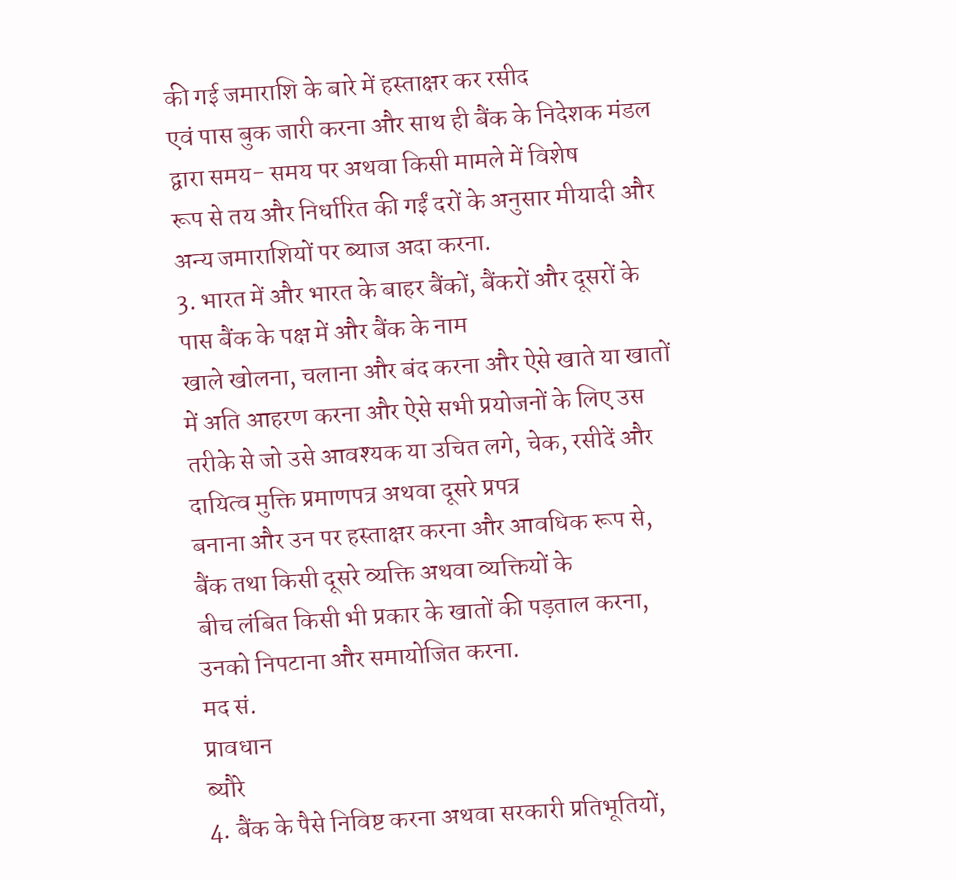की गई जमाराशि के बारे में हस्ताक्षर कर रसीद
एवं पास बुक जारी करना और साथ ही बैंक के निदेशक मंडल द्वारा समय- समय पर अथवा किसी मामले में विशेष
रूप से तय और निर्धारित की गईं दरों के अनुसार मीयादी और अन्य जमाराशियों पर ब्याज अदा करना.
3. भारत में और भारत के बाहर बैंकों, बैंकरों और दूसरों के पास बैंक के पक्ष में और बैंक के नाम
खाले खोलना, चलाना और बंद करना और ऐसे खाते या खातों में अति आहरण करना और ऐसे सभी प्रयोजनों के लिए उस
तरीके से जो उसे आवश्यक या उचित लगे, चेक, रसीदें और दायित्व मुक्ति प्रमाणपत्र अथवा दूसरे प्रपत्र
बनाना और उन पर हस्ताक्षर करना और आवधिक रूप से, बैंक तथा किसी दूसरे व्यक्ति अथवा व्यक्तियों के
बीच लंबित किसी भी प्रकार के खातों की पड़ताल करना, उनको निपटाना और समायोजित करना.
मद सं.
प्रावधान
ब्यौरे
4. बैंक के पैसे निविष्ट करना अथवा सरकारी प्रतिभूतियों,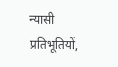न्यासी प्रतिभूतियों,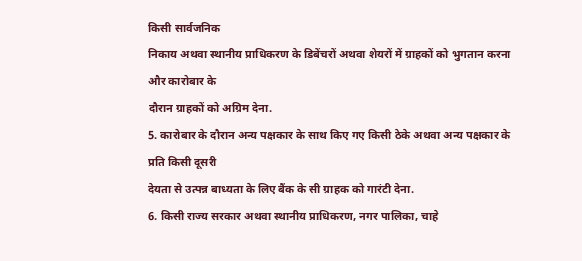किसी सार्वजनिक
निकाय अथवा स्थानीय प्राधिकरण के डिबेंचरों अथवा शेयरों में ग्राहकों को भुगतान करना और कारोबार के
दौरान ग्राहकों को अग्रिम देना.
5. कारोबार के दौरान अन्य पक्षकार के साथ किए गए किसी ठेके अथवा अन्य पक्षकार के प्रति किसी दूसरी
देयता से उत्पन्न बाध्यता के लिए बैंक के सी ग्राहक को गारंटी देना.
6. किसी राज्य सरकार अथवा स्थानीय प्राधिकरण, नगर पालिका, चाहे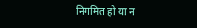निगमित हो या न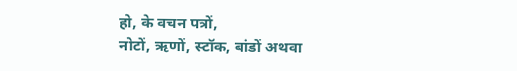हो, के वचन पत्रों,
नोटों, ऋणों, स्टॉक, बांडों अथवा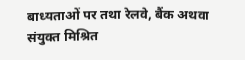बाध्यताओं पर तथा रेलवे, बैंक अथवा संयुक्त मिश्रित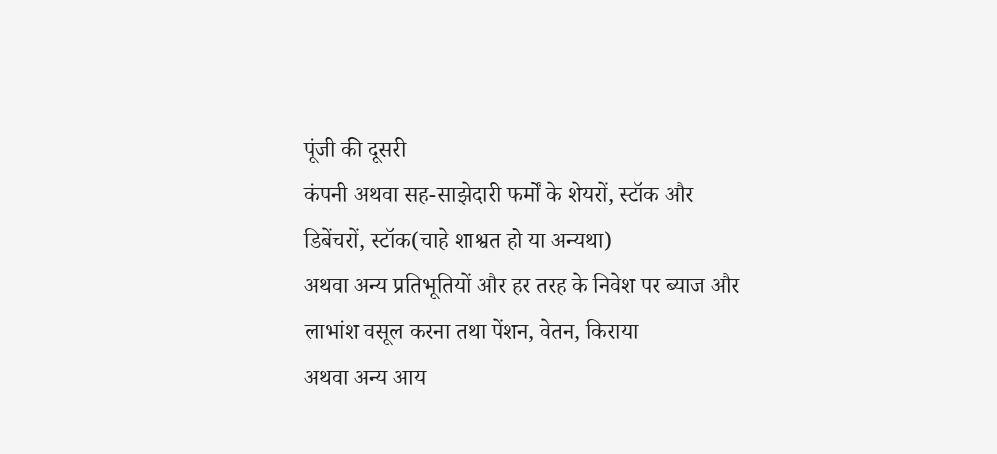पूंजी की दूसरी
कंपनी अथवा सह-साझेदारी फर्मों के शेयरों, स्टॉक और डिबेंचरों, स्टॉक(चाहे शाश्वत हो या अन्यथा)
अथवा अन्य प्रतिभूतियों और हर तरह के निवेश पर ब्याज और लाभांश वसूल करना तथा पेंशन, वेतन, किराया
अथवा अन्य आय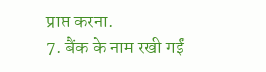प्राप्त करना.
7. बैंक के नाम रखी गईं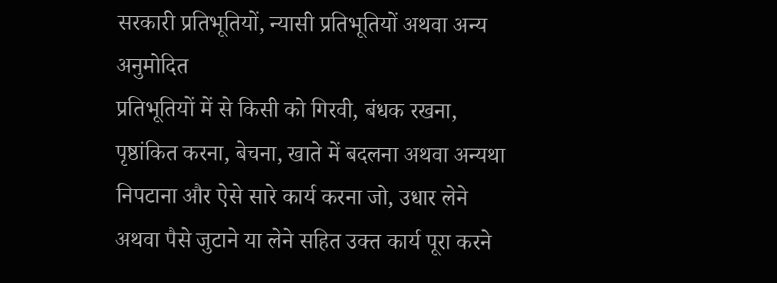सरकारी प्रतिभूतियों, न्यासी प्रतिभूतियों अथवा अन्य अनुमोदित
प्रतिभूतियों में से किसी को गिरवी, बंधक रखना, पृष्ठांकित करना, बेचना, खाते में बदलना अथवा अन्यथा
निपटाना और ऐसे सारे कार्य करना जो, उधार लेने अथवा पैसे जुटाने या लेने सहित उक्त कार्य पूरा करने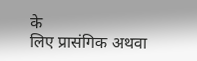के
लिए प्रासंगिक अथवा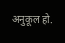अनुकूल हो.